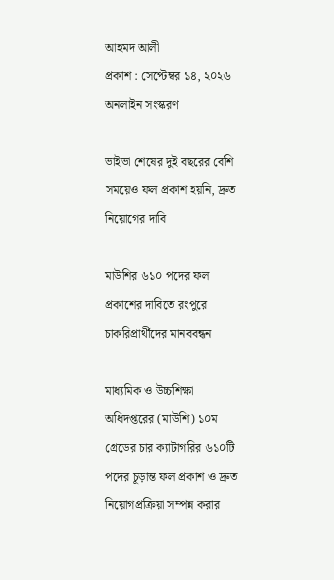আহমদ আলী
প্রকাশ : সেপ্টেম্বর ১৪, ২০২৬
অনলাইন সংস্করণ

ভাইভা শেষের দুই বছরের বেশি সময়েও ফল প্রকাশ হয়নি, দ্রুত নিয়োগের দাবি

মাউশির ৬১০ পদের ফল প্রকাশের দাবিতে রংপুরে চাকরিপ্রার্থীদের মানববন্ধন

মাধ্যমিক ও উচ্চশিক্ষা অধিদপ্তরের (মাউশি) ১০ম গ্রেডের চার ক্যাটাগরির ৬১০টি পদের চূড়ান্ত ফল প্রকাশ ও দ্রুত নিয়োগপ্রক্রিয়া সম্পন্ন করার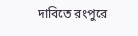দাবিতে রংপুরে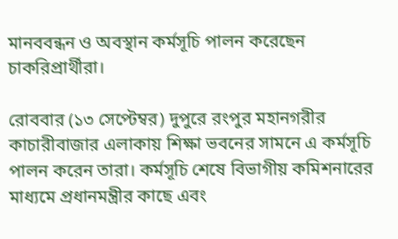মানববন্ধন ও অবস্থান কর্মসূচি পালন করেছেন চাকরিপ্রার্থীরা।

রোববার (১৩ সেপ্টেম্বর) দুপুরে রংপুর মহানগরীর কাচারীবাজার এলাকায় শিক্ষা ভবনের সামনে এ কর্মসূচি পালন করেন তারা। কর্মসূচি শেষে বিভাগীয় কমিশনারের মাধ্যমে প্রধানমন্ত্রীর কাছে এবং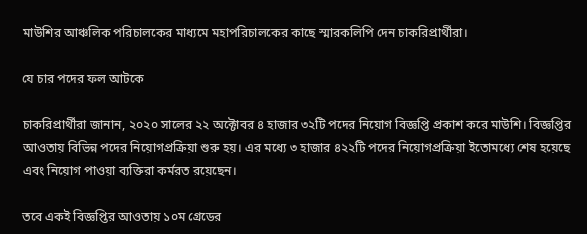মাউশির আঞ্চলিক পরিচালকের মাধ্যমে মহাপরিচালকের কাছে স্মারকলিপি দেন চাকরিপ্রার্থীরা।

যে চার পদের ফল আটকে

চাকরিপ্রার্থীরা জানান, ২০২০ সালের ২২ অক্টোবর ৪ হাজার ৩২টি পদের নিয়োগ বিজ্ঞপ্তি প্রকাশ করে মাউশি। বিজ্ঞপ্তির আওতায় বিভিন্ন পদের নিয়োগপ্রক্রিয়া শুরু হয়। এর মধ্যে ৩ হাজার ৪২২টি পদের নিয়োগপ্রক্রিয়া ইতোমধ্যে শেষ হয়েছে এবং নিয়োগ পাওয়া ব্যক্তিরা কর্মরত রয়েছেন।

তবে একই বিজ্ঞপ্তির আওতায় ১০ম গ্রেডের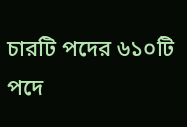চারটি পদের ৬১০টি পদে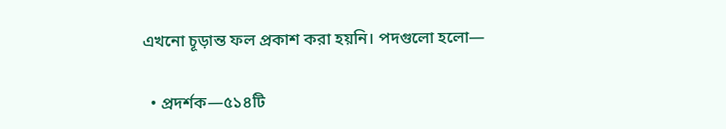এখনো চূড়ান্ত ফল প্রকাশ করা হয়নি। পদগুলো হলো—

  • প্রদর্শক—৫১৪টি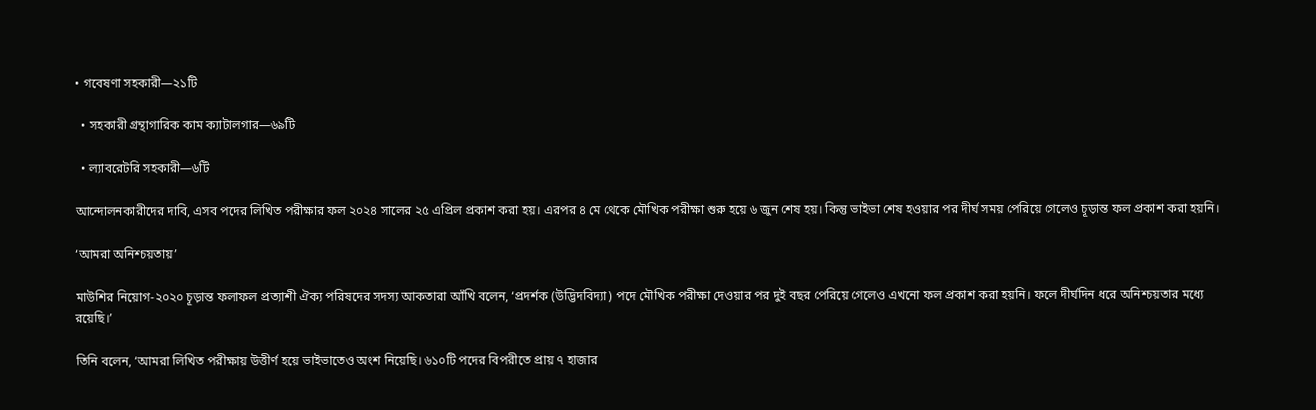• গবেষণা সহকারী—২১টি

  • সহকারী গ্রন্থাগারিক কাম ক্যাটালগার—৬৯টি

  • ল্যাবরেটরি সহকারী—৬টি

আন্দোলনকারীদের দাবি, এসব পদের লিখিত পরীক্ষার ফল ২০২৪ সালের ২৫ এপ্রিল প্রকাশ করা হয়। এরপর ৪ মে থেকে মৌখিক পরীক্ষা শুরু হয়ে ৬ জুন শেষ হয়। কিন্তু ভাইভা শেষ হওয়ার পর দীর্ঘ সময় পেরিয়ে গেলেও চূড়ান্ত ফল প্রকাশ করা হয়নি।

‘আমরা অনিশ্চয়তায়’

মাউশির নিয়োগ-২০২০ চূড়ান্ত ফলাফল প্রত্যাশী ঐক্য পরিষদের সদস্য আকতারা আঁখি বলেন, ‘প্রদর্শক (উদ্ভিদবিদ্যা) পদে মৌখিক পরীক্ষা দেওয়ার পর দুই বছর পেরিয়ে গেলেও এখনো ফল প্রকাশ করা হয়নি। ফলে দীর্ঘদিন ধরে অনিশ্চয়তার মধ্যে রয়েছি।’

তিনি বলেন, ‘আমরা লিখিত পরীক্ষায় উত্তীর্ণ হয়ে ভাইভাতেও অংশ নিয়েছি। ৬১০টি পদের বিপরীতে প্রায় ৭ হাজার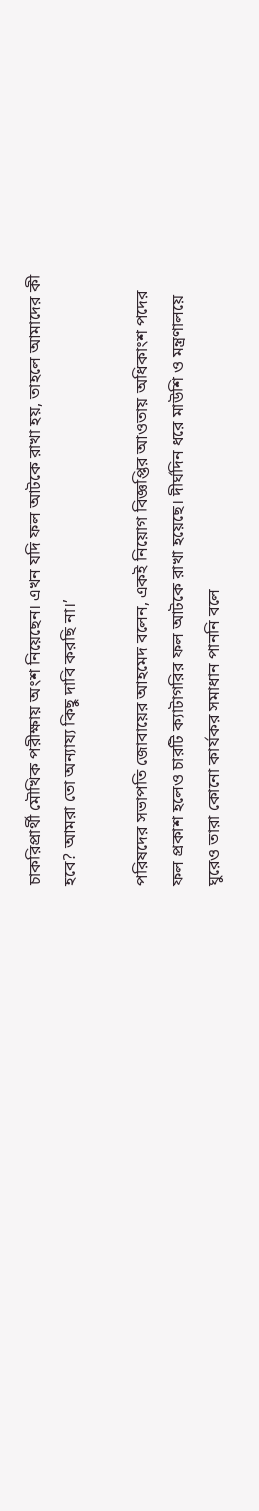চাকরিপ্রার্থী মৌখিক পরীক্ষায় অংশ নিয়েছেন। এখন যদি ফল আটকে রাখা হয়, তাহলে আমাদের কী হবে? আমরা তো অন্যায্য কিছু দাবি করছি না।’

পরিষদের সভাপতি জোবায়ের আহমেদ বলেন, একই নিয়োগ বিজ্ঞপ্তির আওতায় অধিকাংশ পদের ফল প্রকাশ হলেও চারটি ক্যাটাগরির ফল আটকে রাখা হয়েছে। দীর্ঘদিন ধরে মাউশি ও মন্ত্রণালয়ে ঘুরেও তারা কোনো কার্যকর সমাধান পাননি বলে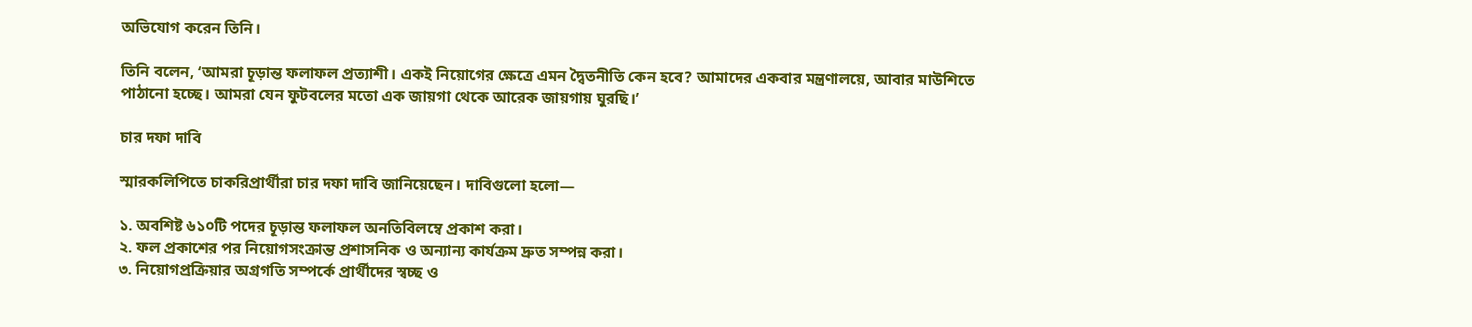অভিযোগ করেন তিনি।

তিনি বলেন, ‘আমরা চূড়ান্ত ফলাফল প্রত্যাশী। একই নিয়োগের ক্ষেত্রে এমন দ্বৈতনীতি কেন হবে? আমাদের একবার মন্ত্রণালয়ে, আবার মাউশিতে পাঠানো হচ্ছে। আমরা যেন ফুটবলের মতো এক জায়গা থেকে আরেক জায়গায় ঘুরছি।’

চার দফা দাবি

স্মারকলিপিতে চাকরিপ্রার্থীরা চার দফা দাবি জানিয়েছেন। দাবিগুলো হলো—

১. অবশিষ্ট ৬১০টি পদের চূড়ান্ত ফলাফল অনতিবিলম্বে প্রকাশ করা।
২. ফল প্রকাশের পর নিয়োগসংক্রান্ত প্রশাসনিক ও অন্যান্য কার্যক্রম দ্রুত সম্পন্ন করা।
৩. নিয়োগপ্রক্রিয়ার অগ্রগতি সম্পর্কে প্রার্থীদের স্বচ্ছ ও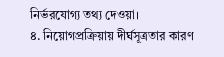নির্ভরযোগ্য তথ্য দেওয়া।
৪. নিয়োগপ্রক্রিয়ায় দীর্ঘসূত্রতার কারণ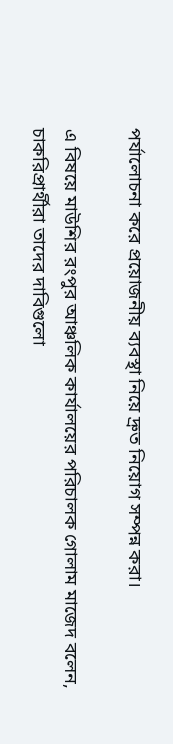পর্যালোচনা করে প্রয়োজনীয় ব্যবস্থা নিয়ে দ্রুত নিয়োগ সম্পন্ন করা।

এ বিষয়ে মাউশির রংপুর আঞ্চলিক কার্যালয়ের পরিচালক গোলাম মাজেদ বলেন, চাকরিপ্রার্থীরা তাদের দাবিগুলো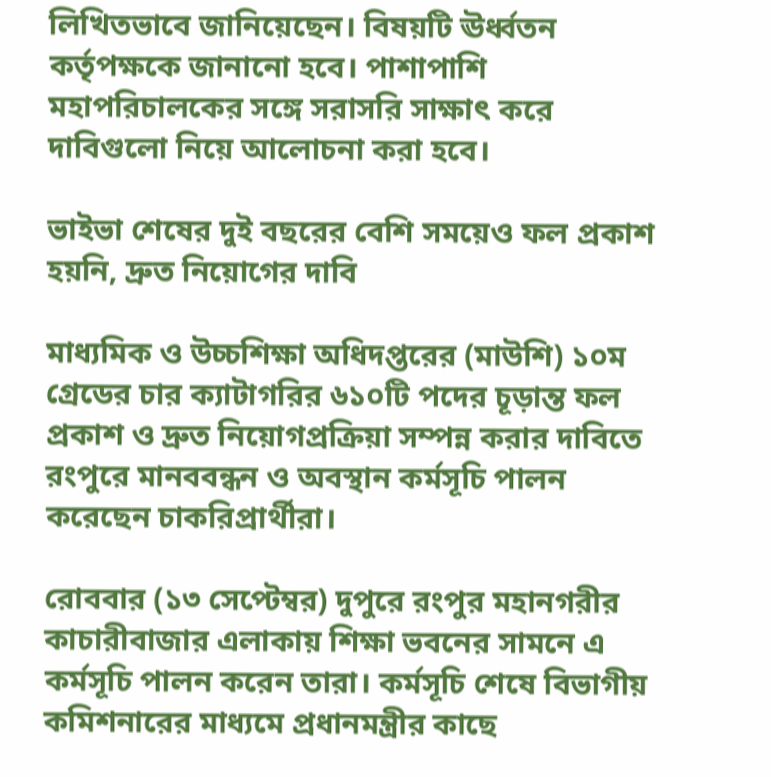লিখিতভাবে জানিয়েছেন। বিষয়টি ঊর্ধ্বতন কর্তৃপক্ষকে জানানো হবে। পাশাপাশি মহাপরিচালকের সঙ্গে সরাসরি সাক্ষাৎ করে দাবিগুলো নিয়ে আলোচনা করা হবে।

ভাইভা শেষের দুই বছরের বেশি সময়েও ফল প্রকাশ হয়নি, দ্রুত নিয়োগের দাবি

মাধ্যমিক ও উচ্চশিক্ষা অধিদপ্তরের (মাউশি) ১০ম গ্রেডের চার ক্যাটাগরির ৬১০টি পদের চূড়ান্ত ফল প্রকাশ ও দ্রুত নিয়োগপ্রক্রিয়া সম্পন্ন করার দাবিতে রংপুরে মানববন্ধন ও অবস্থান কর্মসূচি পালন করেছেন চাকরিপ্রার্থীরা।

রোববার (১৩ সেপ্টেম্বর) দুপুরে রংপুর মহানগরীর কাচারীবাজার এলাকায় শিক্ষা ভবনের সামনে এ কর্মসূচি পালন করেন তারা। কর্মসূচি শেষে বিভাগীয় কমিশনারের মাধ্যমে প্রধানমন্ত্রীর কাছে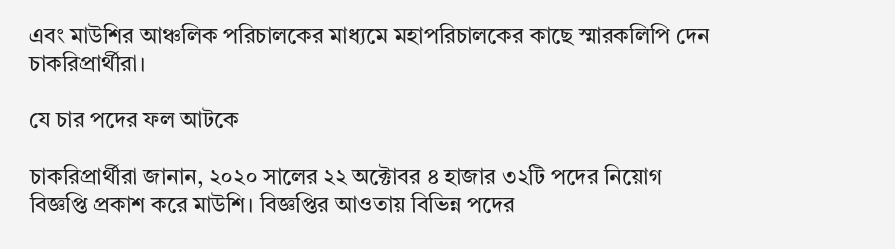এবং মাউশির আঞ্চলিক পরিচালকের মাধ্যমে মহাপরিচালকের কাছে স্মারকলিপি দেন চাকরিপ্রার্থীরা।

যে চার পদের ফল আটকে

চাকরিপ্রার্থীরা জানান, ২০২০ সালের ২২ অক্টোবর ৪ হাজার ৩২টি পদের নিয়োগ বিজ্ঞপ্তি প্রকাশ করে মাউশি। বিজ্ঞপ্তির আওতায় বিভিন্ন পদের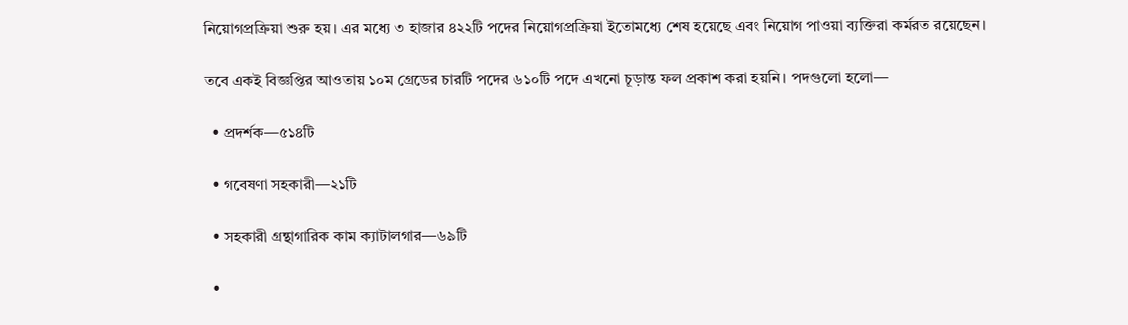নিয়োগপ্রক্রিয়া শুরু হয়। এর মধ্যে ৩ হাজার ৪২২টি পদের নিয়োগপ্রক্রিয়া ইতোমধ্যে শেষ হয়েছে এবং নিয়োগ পাওয়া ব্যক্তিরা কর্মরত রয়েছেন।

তবে একই বিজ্ঞপ্তির আওতায় ১০ম গ্রেডের চারটি পদের ৬১০টি পদে এখনো চূড়ান্ত ফল প্রকাশ করা হয়নি। পদগুলো হলো—

  • প্রদর্শক—৫১৪টি

  • গবেষণা সহকারী—২১টি

  • সহকারী গ্রন্থাগারিক কাম ক্যাটালগার—৬৯টি

  •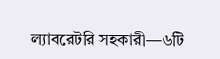ল্যাবরেটরি সহকারী—৬টি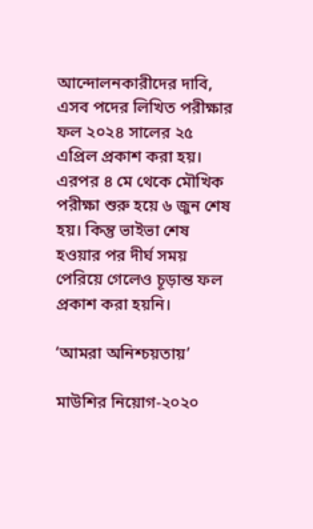আন্দোলনকারীদের দাবি, এসব পদের লিখিত পরীক্ষার ফল ২০২৪ সালের ২৫ এপ্রিল প্রকাশ করা হয়। এরপর ৪ মে থেকে মৌখিক পরীক্ষা শুরু হয়ে ৬ জুন শেষ হয়। কিন্তু ভাইভা শেষ হওয়ার পর দীর্ঘ সময় পেরিয়ে গেলেও চূড়ান্ত ফল প্রকাশ করা হয়নি।

‘আমরা অনিশ্চয়তায়’

মাউশির নিয়োগ-২০২০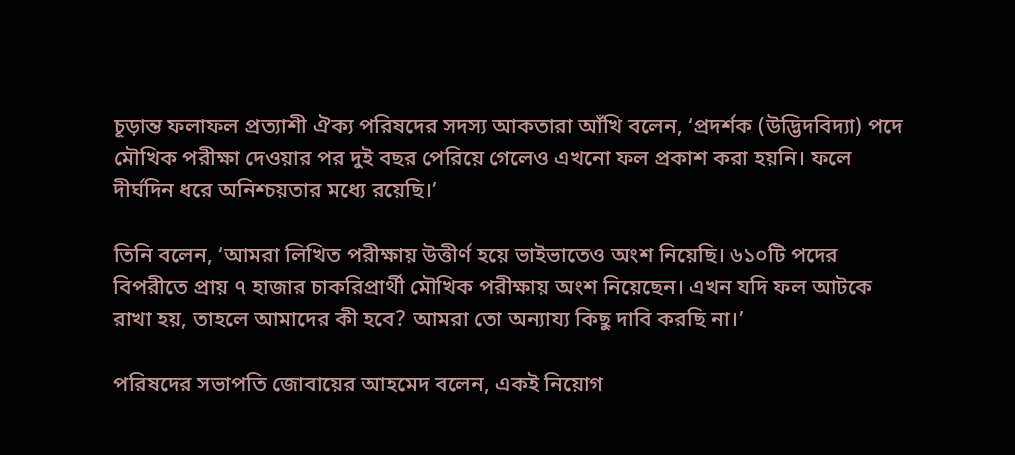চূড়ান্ত ফলাফল প্রত্যাশী ঐক্য পরিষদের সদস্য আকতারা আঁখি বলেন, ‘প্রদর্শক (উদ্ভিদবিদ্যা) পদে মৌখিক পরীক্ষা দেওয়ার পর দুই বছর পেরিয়ে গেলেও এখনো ফল প্রকাশ করা হয়নি। ফলে দীর্ঘদিন ধরে অনিশ্চয়তার মধ্যে রয়েছি।’

তিনি বলেন, ‘আমরা লিখিত পরীক্ষায় উত্তীর্ণ হয়ে ভাইভাতেও অংশ নিয়েছি। ৬১০টি পদের বিপরীতে প্রায় ৭ হাজার চাকরিপ্রার্থী মৌখিক পরীক্ষায় অংশ নিয়েছেন। এখন যদি ফল আটকে রাখা হয়, তাহলে আমাদের কী হবে? আমরা তো অন্যায্য কিছু দাবি করছি না।’

পরিষদের সভাপতি জোবায়ের আহমেদ বলেন, একই নিয়োগ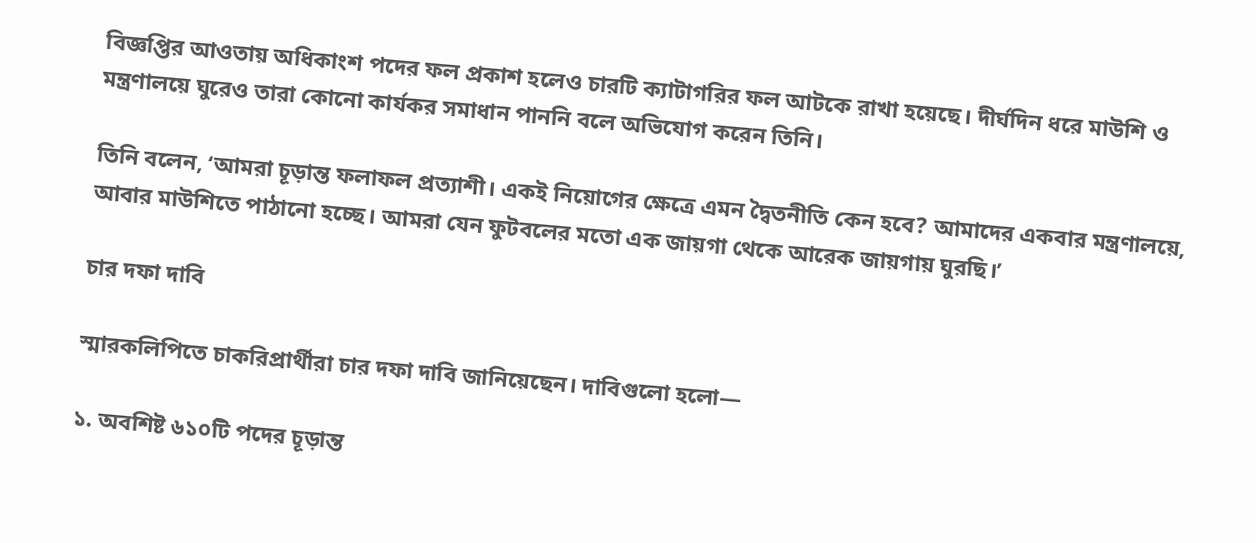বিজ্ঞপ্তির আওতায় অধিকাংশ পদের ফল প্রকাশ হলেও চারটি ক্যাটাগরির ফল আটকে রাখা হয়েছে। দীর্ঘদিন ধরে মাউশি ও মন্ত্রণালয়ে ঘুরেও তারা কোনো কার্যকর সমাধান পাননি বলে অভিযোগ করেন তিনি।

তিনি বলেন, ‘আমরা চূড়ান্ত ফলাফল প্রত্যাশী। একই নিয়োগের ক্ষেত্রে এমন দ্বৈতনীতি কেন হবে? আমাদের একবার মন্ত্রণালয়ে, আবার মাউশিতে পাঠানো হচ্ছে। আমরা যেন ফুটবলের মতো এক জায়গা থেকে আরেক জায়গায় ঘুরছি।’

চার দফা দাবি

স্মারকলিপিতে চাকরিপ্রার্থীরা চার দফা দাবি জানিয়েছেন। দাবিগুলো হলো—

১. অবশিষ্ট ৬১০টি পদের চূড়ান্ত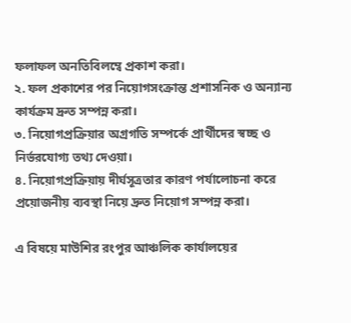ফলাফল অনতিবিলম্বে প্রকাশ করা।
২. ফল প্রকাশের পর নিয়োগসংক্রান্ত প্রশাসনিক ও অন্যান্য কার্যক্রম দ্রুত সম্পন্ন করা।
৩. নিয়োগপ্রক্রিয়ার অগ্রগতি সম্পর্কে প্রার্থীদের স্বচ্ছ ও নির্ভরযোগ্য তথ্য দেওয়া।
৪. নিয়োগপ্রক্রিয়ায় দীর্ঘসূত্রতার কারণ পর্যালোচনা করে প্রয়োজনীয় ব্যবস্থা নিয়ে দ্রুত নিয়োগ সম্পন্ন করা।

এ বিষয়ে মাউশির রংপুর আঞ্চলিক কার্যালয়ের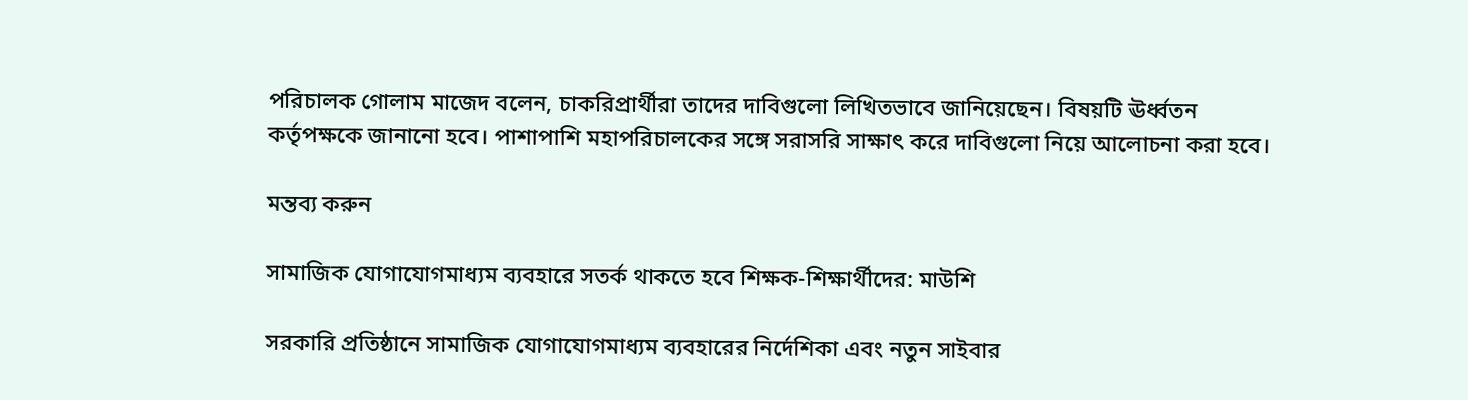পরিচালক গোলাম মাজেদ বলেন, চাকরিপ্রার্থীরা তাদের দাবিগুলো লিখিতভাবে জানিয়েছেন। বিষয়টি ঊর্ধ্বতন কর্তৃপক্ষকে জানানো হবে। পাশাপাশি মহাপরিচালকের সঙ্গে সরাসরি সাক্ষাৎ করে দাবিগুলো নিয়ে আলোচনা করা হবে।

মন্তব্য করুন

সামাজিক যোগাযোগমাধ্যম ব্যবহারে সতর্ক থাকতে হবে শিক্ষক-শিক্ষার্থীদের: মাউশি

সরকারি প্রতিষ্ঠানে সামাজিক যোগাযোগমাধ্যম ব্যবহারের নির্দেশিকা এবং নতুন সাইবার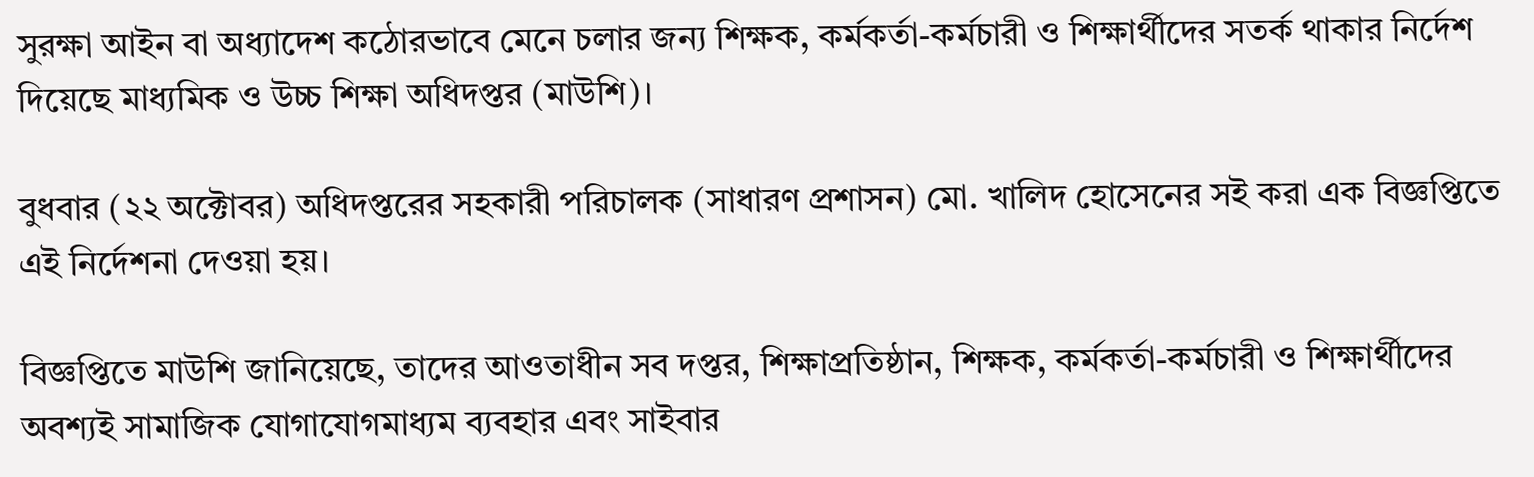সুরক্ষা আইন বা অধ্যাদেশ কঠোরভাবে মেনে চলার জন্য শিক্ষক, কর্মকর্তা-কর্মচারী ও শিক্ষার্থীদের সতর্ক থাকার নির্দেশ দিয়েছে মাধ্যমিক ও উচ্চ শিক্ষা অধিদপ্তর (মাউশি)।

বুধবার (২২ অক্টোবর) অধিদপ্তরের সহকারী পরিচালক (সাধারণ প্রশাসন) মো. খালিদ হোসেনের সই করা এক বিজ্ঞপ্তিতে এই নির্দেশনা দেওয়া হয়।

বিজ্ঞপ্তিতে মাউশি জানিয়েছে, তাদের আওতাধীন সব দপ্তর, শিক্ষাপ্রতিষ্ঠান, শিক্ষক, কর্মকর্তা-কর্মচারী ও শিক্ষার্থীদের অবশ্যই সামাজিক যোগাযোগমাধ্যম ব্যবহার এবং সাইবার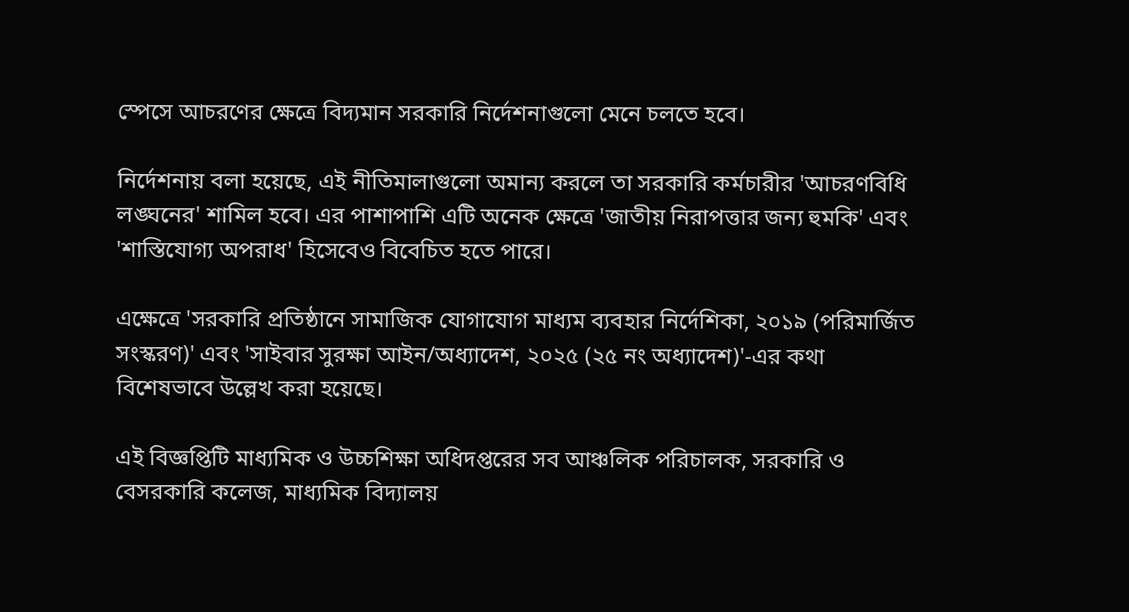স্পেসে আচরণের ক্ষেত্রে বিদ্যমান সরকারি নির্দেশনাগুলো মেনে চলতে হবে।

নির্দেশনায় বলা হয়েছে, এই নীতিমালাগুলো অমান্য করলে তা সরকারি কর্মচারীর 'আচরণবিধি লঙ্ঘনের' শামিল হবে। এর পাশাপাশি এটি অনেক ক্ষেত্রে 'জাতীয় নিরাপত্তার জন্য হুমকি' এবং 'শাস্তিযোগ্য অপরাধ' হিসেবেও বিবেচিত হতে পারে।

এক্ষেত্রে 'সরকারি প্রতিষ্ঠানে সামাজিক যোগাযোগ মাধ্যম ব্যবহার নির্দেশিকা, ২০১৯ (পরিমার্জিত সংস্করণ)' এবং 'সাইবার সুরক্ষা আইন/অধ্যাদেশ, ২০২৫ (২৫ নং অধ্যাদেশ)'-এর কথা বিশেষভাবে উল্লেখ করা হয়েছে।

এই বিজ্ঞপ্তিটি মাধ্যমিক ও উচ্চশিক্ষা অধিদপ্তরের সব আঞ্চলিক পরিচালক, সরকারি ও বেসরকারি কলেজ, মাধ্যমিক বিদ্যালয়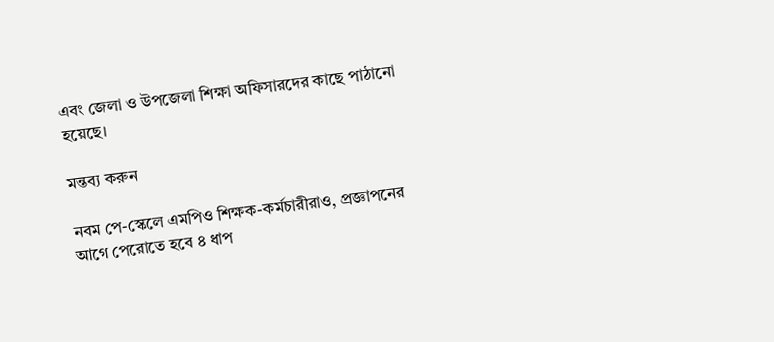এবং জেলা ও উপজেলা শিক্ষা অফিসারদের কাছে পাঠানো হয়েছে।

মন্তব্য করুন

নবম পে-স্কেলে এমপিও শিক্ষক-কর্মচারীরাও, প্রজ্ঞাপনের আগে পেরোতে হবে ৪ ধাপ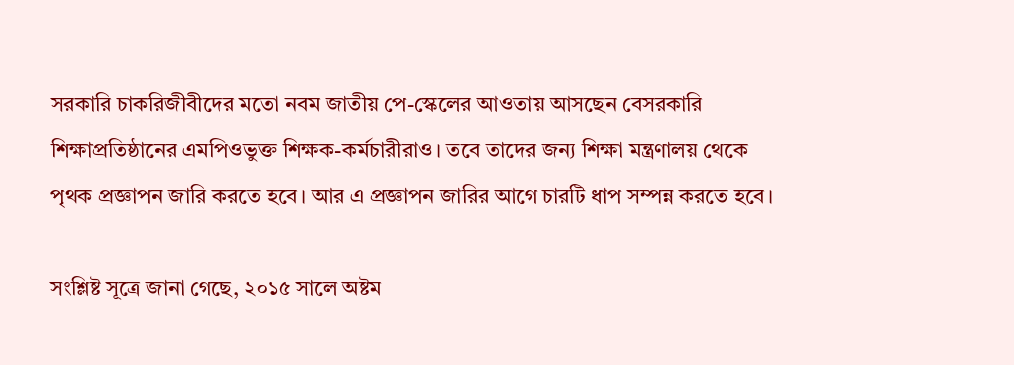সরকারি চাকরিজীবীদের মতো নবম জাতীয় পে-স্কেলের আওতায় আসছেন বেসরকারি শিক্ষাপ্রতিষ্ঠানের এমপিওভুক্ত শিক্ষক-কর্মচারীরাও। তবে তাদের জন্য শিক্ষা মন্ত্রণালয় থেকে পৃথক প্রজ্ঞাপন জারি করতে হবে। আর এ প্রজ্ঞাপন জারির আগে চারটি ধাপ সম্পন্ন করতে হবে।

সংশ্লিষ্ট সূত্রে জানা গেছে, ২০১৫ সালে অষ্টম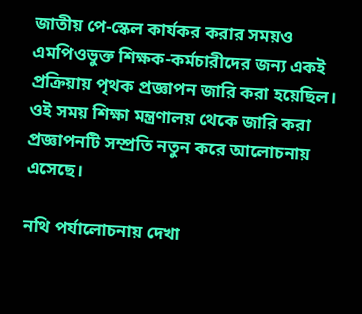জাতীয় পে-স্কেল কার্যকর করার সময়ও এমপিওভুক্ত শিক্ষক-কর্মচারীদের জন্য একই প্রক্রিয়ায় পৃথক প্রজ্ঞাপন জারি করা হয়েছিল। ওই সময় শিক্ষা মন্ত্রণালয় থেকে জারি করা প্রজ্ঞাপনটি সম্প্রতি নতুন করে আলোচনায় এসেছে।

নথি পর্যালোচনায় দেখা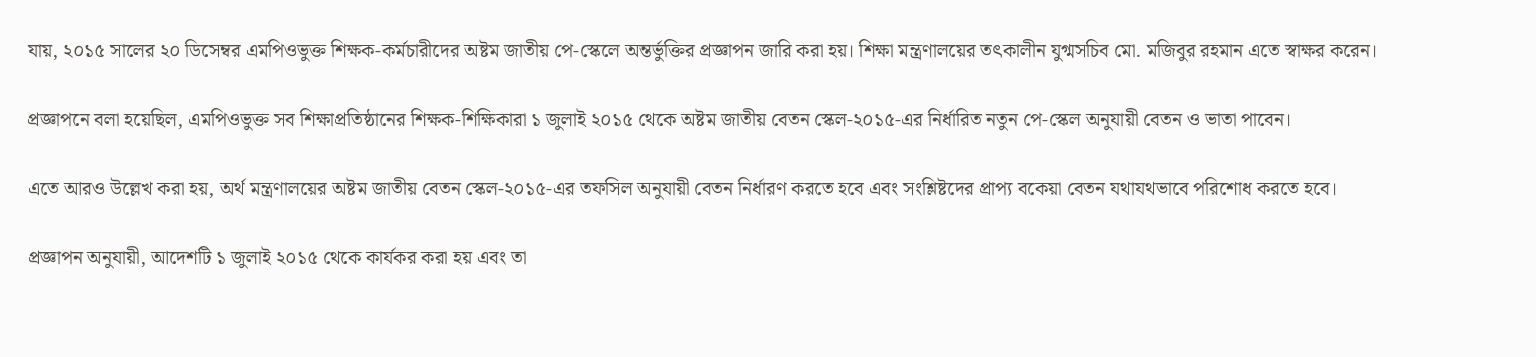যায়, ২০১৫ সালের ২০ ডিসেম্বর এমপিওভুক্ত শিক্ষক-কর্মচারীদের অষ্টম জাতীয় পে-স্কেলে অন্তর্ভুক্তির প্রজ্ঞাপন জারি করা হয়। শিক্ষা মন্ত্রণালয়ের তৎকালীন যুগ্মসচিব মো. মজিবুর রহমান এতে স্বাক্ষর করেন।

প্রজ্ঞাপনে বলা হয়েছিল, এমপিওভুক্ত সব শিক্ষাপ্রতিষ্ঠানের শিক্ষক-শিক্ষিকারা ১ জুলাই ২০১৫ থেকে অষ্টম জাতীয় বেতন স্কেল-২০১৫-এর নির্ধারিত নতুন পে-স্কেল অনুযায়ী বেতন ও ভাতা পাবেন।

এতে আরও উল্লেখ করা হয়, অর্থ মন্ত্রণালয়ের অষ্টম জাতীয় বেতন স্কেল-২০১৫-এর তফসিল অনুযায়ী বেতন নির্ধারণ করতে হবে এবং সংশ্লিষ্টদের প্রাপ্য বকেয়া বেতন যথাযথভাবে পরিশোধ করতে হবে।

প্রজ্ঞাপন অনুযায়ী, আদেশটি ১ জুলাই ২০১৫ থেকে কার্যকর করা হয় এবং তা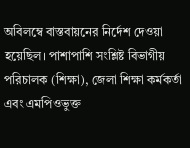অবিলম্বে বাস্তবায়নের নির্দেশ দেওয়া হয়েছিল। পাশাপাশি সংশ্লিষ্ট বিভাগীয় পরিচালক (শিক্ষা), জেলা শিক্ষা কর্মকর্তা এবং এমপিওভুক্ত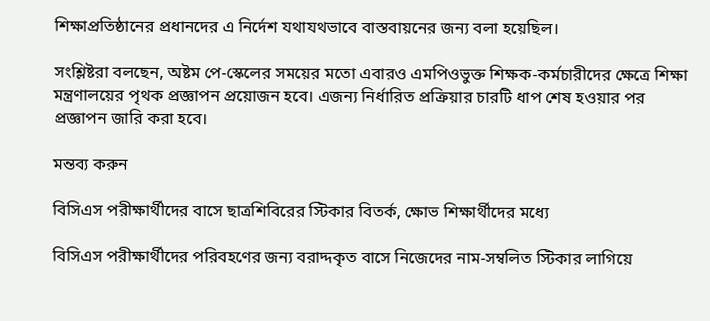শিক্ষাপ্রতিষ্ঠানের প্রধানদের এ নির্দেশ যথাযথভাবে বাস্তবায়নের জন্য বলা হয়েছিল।

সংশ্লিষ্টরা বলছেন, অষ্টম পে-স্কেলের সময়ের মতো এবারও এমপিওভুক্ত শিক্ষক-কর্মচারীদের ক্ষেত্রে শিক্ষা মন্ত্রণালয়ের পৃথক প্রজ্ঞাপন প্রয়োজন হবে। এজন্য নির্ধারিত প্রক্রিয়ার চারটি ধাপ শেষ হওয়ার পর প্রজ্ঞাপন জারি করা হবে।

মন্তব্য করুন

বিসিএস পরীক্ষার্থীদের বাসে ছাত্রশিবিরের স্টিকার বিতর্ক, ক্ষোভ শিক্ষার্থীদের মধ্যে

বিসিএস পরীক্ষার্থীদের পরিবহণের জন্য বরাদ্দকৃত বাসে নিজেদের নাম-সম্বলিত স্টিকার লাগিয়ে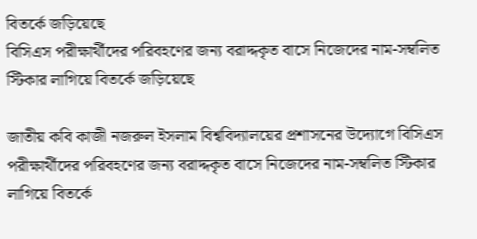বিতর্কে জড়িয়েছে
বিসিএস পরীক্ষার্থীদের পরিবহণের জন্য বরাদ্দকৃত বাসে নিজেদের নাম-সম্বলিত স্টিকার লাগিয়ে বিতর্কে জড়িয়েছে

জাতীয় কবি কাজী নজরুল ইসলাম বিশ্ববিদ্যালয়ের প্রশাসনের উদ্যোগে বিসিএস পরীক্ষার্থীদের পরিবহণের জন্য বরাদ্দকৃত বাসে নিজেদের নাম-সম্বলিত স্টিকার লাগিয়ে বিতর্কে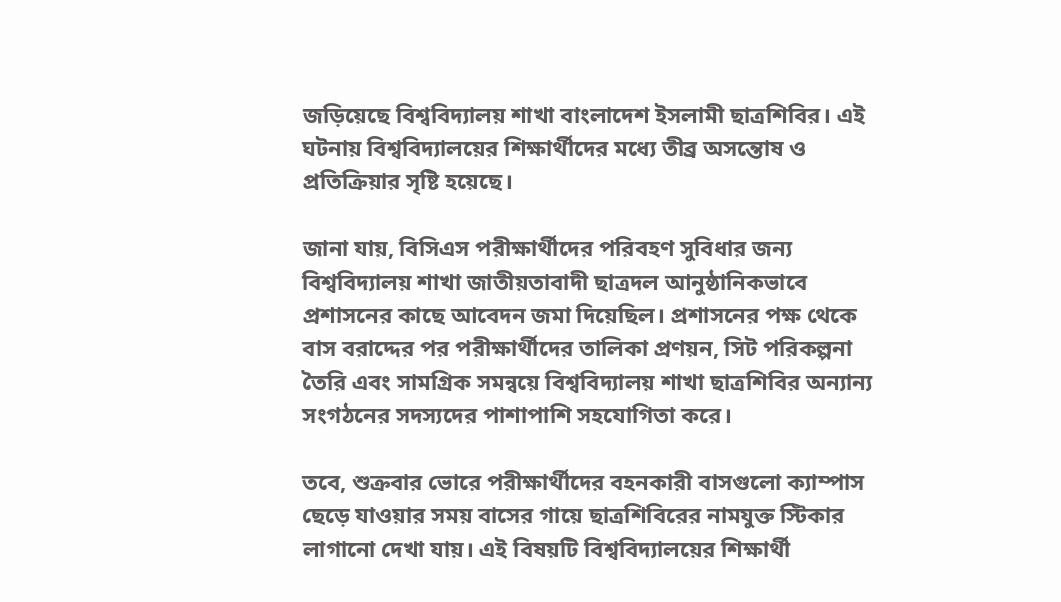জড়িয়েছে বিশ্ববিদ্যালয় শাখা বাংলাদেশ ইসলামী ছাত্রশিবির। এই ঘটনায় বিশ্ববিদ্যালয়ের শিক্ষার্থীদের মধ্যে তীব্র অসন্তোষ ও প্রতিক্রিয়ার সৃষ্টি হয়েছে।

জানা যায়, বিসিএস পরীক্ষার্থীদের পরিবহণ সুবিধার জন্য বিশ্ববিদ্যালয় শাখা জাতীয়তাবাদী ছাত্রদল আনুষ্ঠানিকভাবে প্রশাসনের কাছে আবেদন জমা দিয়েছিল। প্রশাসনের পক্ষ থেকে বাস বরাদ্দের পর পরীক্ষার্থীদের তালিকা প্রণয়ন, সিট পরিকল্পনা তৈরি এবং সামগ্রিক সমন্বয়ে বিশ্ববিদ্যালয় শাখা ছাত্রশিবির অন্যান্য সংগঠনের সদস্যদের পাশাপাশি সহযোগিতা করে।

তবে, শুক্রবার ভোরে পরীক্ষার্থীদের বহনকারী বাসগুলো ক্যাম্পাস ছেড়ে যাওয়ার সময় বাসের গায়ে ছাত্রশিবিরের নামযুক্ত স্টিকার লাগানো দেখা যায়। এই বিষয়টি বিশ্ববিদ্যালয়ের শিক্ষার্থী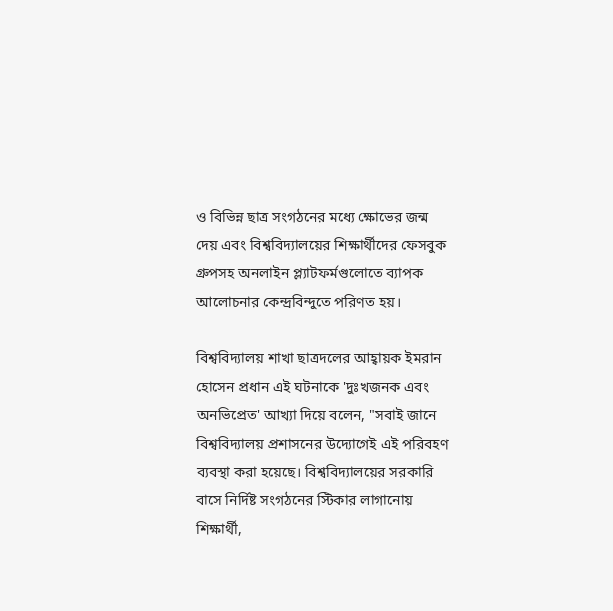ও বিভিন্ন ছাত্র সংগঠনের মধ্যে ক্ষোভের জন্ম দেয় এবং বিশ্ববিদ্যালয়ের শিক্ষার্থীদের ফেসবুক গ্রুপসহ অনলাইন প্ল্যাটফর্মগুলোতে ব্যাপক আলোচনার কেন্দ্রবিন্দুতে পরিণত হয়।

বিশ্ববিদ্যালয় শাখা ছাত্রদলের আহ্বায়ক ইমরান হোসেন প্রধান এই ঘটনাকে 'দুঃখজনক এবং অনভিপ্রেত' আখ্যা দিয়ে বলেন, "সবাই জানে বিশ্ববিদ্যালয় প্রশাসনের উদ্যোগেই এই পরিবহণ ব্যবস্থা করা হয়েছে। বিশ্ববিদ্যালয়ের সরকারি বাসে নির্দিষ্ট সংগঠনের স্টিকার লাগানোয় শিক্ষার্থী,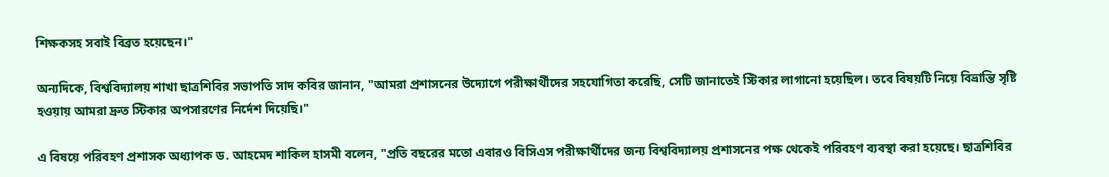শিক্ষকসহ সবাই বিব্রত হয়েছেন।"

অন্যদিকে, বিশ্ববিদ্যালয় শাখা ছাত্রশিবির সভাপতি সাদ কবির জানান, "আমরা প্রশাসনের উদ্যোগে পরীক্ষার্থীদের সহযোগিতা করেছি, সেটি জানাতেই স্টিকার লাগানো হয়েছিল। তবে বিষয়টি নিয়ে বিভ্রান্তি সৃষ্টি হওয়ায় আমরা দ্রুত স্টিকার অপসারণের নির্দেশ দিয়েছি।"

এ বিষয়ে পরিবহণ প্রশাসক অধ্যাপক ড. আহমেদ শাকিল হাসমী বলেন, "প্রতি বছরের মতো এবারও বিসিএস পরীক্ষার্থীদের জন্য বিশ্ববিদ্যালয় প্রশাসনের পক্ষ থেকেই পরিবহণ ব্যবস্থা করা হয়েছে। ছাত্রশিবির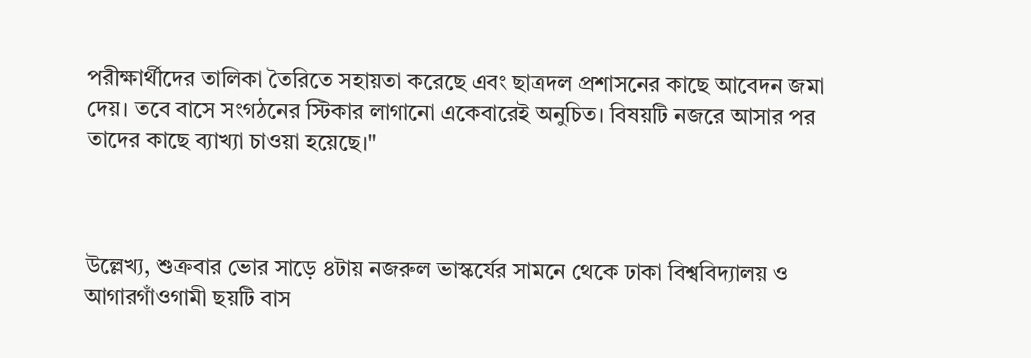পরীক্ষার্থীদের তালিকা তৈরিতে সহায়তা করেছে এবং ছাত্রদল প্রশাসনের কাছে আবেদন জমা দেয়। তবে বাসে সংগঠনের স্টিকার লাগানো একেবারেই অনুচিত। বিষয়টি নজরে আসার পর তাদের কাছে ব্যাখ্যা চাওয়া হয়েছে।"



উল্লেখ্য, শুক্রবার ভোর সাড়ে ৪টায় নজরুল ভাস্কর্যের সামনে থেকে ঢাকা বিশ্ববিদ্যালয় ও আগারগাঁওগামী ছয়টি বাস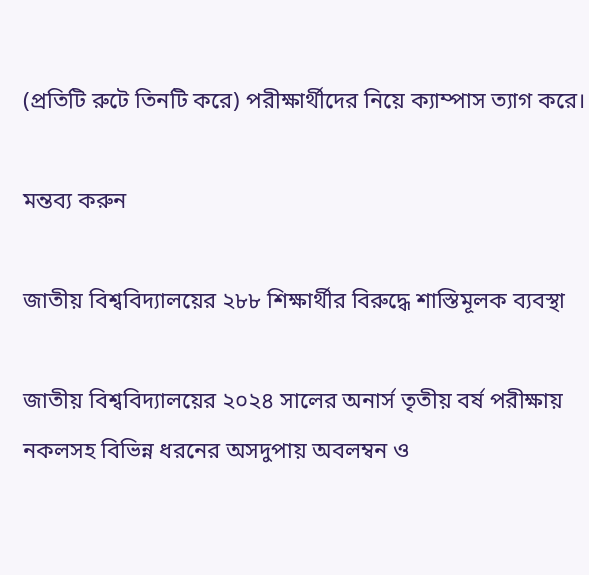(প্রতিটি রুটে তিনটি করে) পরীক্ষার্থীদের নিয়ে ক্যাম্পাস ত্যাগ করে।

মন্তব্য করুন

জাতীয় বিশ্ববিদ্যালয়ের ২৮৮ শিক্ষার্থীর বিরুদ্ধে শাস্তিমূলক ব্যবস্থা

জাতীয় বিশ্ববিদ্যালয়ের ২০২৪ সালের অনার্স তৃতীয় বর্ষ পরীক্ষায় নকলসহ বিভিন্ন ধরনের অসদুপায় অবলম্বন ও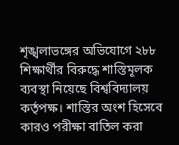শৃঙ্খলাভঙ্গের অভিযোগে ২৮৮ শিক্ষার্থীর বিরুদ্ধে শাস্তিমূলক ব্যবস্থা নিয়েছে বিশ্ববিদ্যালয় কর্তৃপক্ষ। শাস্তির অংশ হিসেবে কারও পরীক্ষা বাতিল করা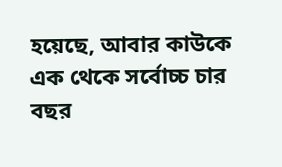হয়েছে, আবার কাউকে এক থেকে সর্বোচ্চ চার বছর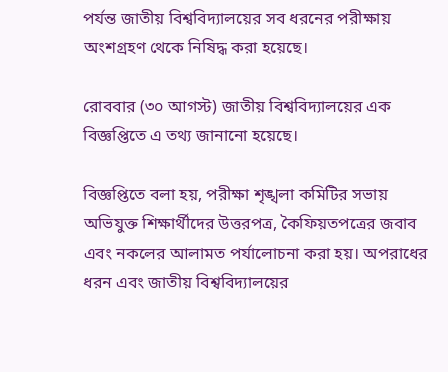পর্যন্ত জাতীয় বিশ্ববিদ্যালয়ের সব ধরনের পরীক্ষায় অংশগ্রহণ থেকে নিষিদ্ধ করা হয়েছে।

রোববার (৩০ আগস্ট) জাতীয় বিশ্ববিদ্যালয়ের এক বিজ্ঞপ্তিতে এ তথ্য জানানো হয়েছে।

বিজ্ঞপ্তিতে বলা হয়, পরীক্ষা শৃঙ্খলা কমিটির সভায় অভিযুক্ত শিক্ষার্থীদের উত্তরপত্র, কৈফিয়তপত্রের জবাব এবং নকলের আলামত পর্যালোচনা করা হয়। অপরাধের ধরন এবং জাতীয় বিশ্ববিদ্যালয়ের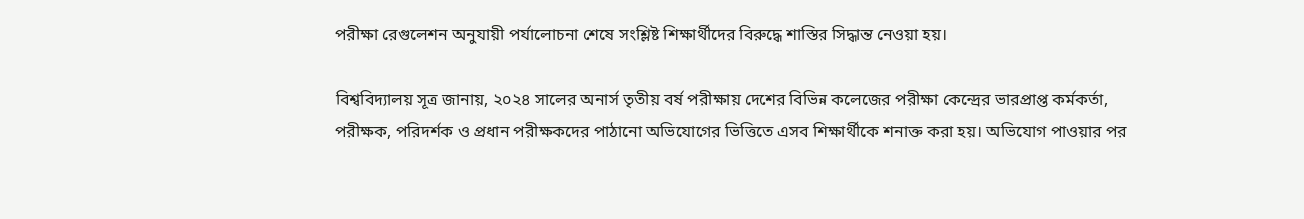পরীক্ষা রেগুলেশন অনুযায়ী পর্যালোচনা শেষে সংশ্লিষ্ট শিক্ষার্থীদের বিরুদ্ধে শাস্তির সিদ্ধান্ত নেওয়া হয়।

বিশ্ববিদ্যালয় সূত্র জানায়, ২০২৪ সালের অনার্স তৃতীয় বর্ষ পরীক্ষায় দেশের বিভিন্ন কলেজের পরীক্ষা কেন্দ্রের ভারপ্রাপ্ত কর্মকর্তা, পরীক্ষক, পরিদর্শক ও প্রধান পরীক্ষকদের পাঠানো অভিযোগের ভিত্তিতে এসব শিক্ষার্থীকে শনাক্ত করা হয়। অভিযোগ পাওয়ার পর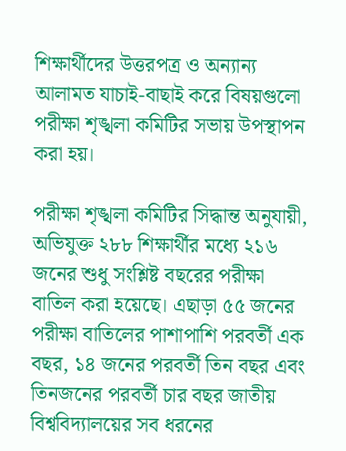শিক্ষার্থীদের উত্তরপত্র ও অন্যান্য আলামত যাচাই-বাছাই করে বিষয়গুলো পরীক্ষা শৃঙ্খলা কমিটির সভায় উপস্থাপন করা হয়।

পরীক্ষা শৃঙ্খলা কমিটির সিদ্ধান্ত অনুযায়ী, অভিযুক্ত ২৮৮ শিক্ষার্থীর মধ্যে ২১৬ জনের শুধু সংশ্লিষ্ট বছরের পরীক্ষা বাতিল করা হয়েছে। এছাড়া ৫৫ জনের পরীক্ষা বাতিলের পাশাপাশি পরবর্তী এক বছর, ১৪ জনের পরবর্তী তিন বছর এবং তিনজনের পরবর্তী চার বছর জাতীয় বিশ্ববিদ্যালয়ের সব ধরনের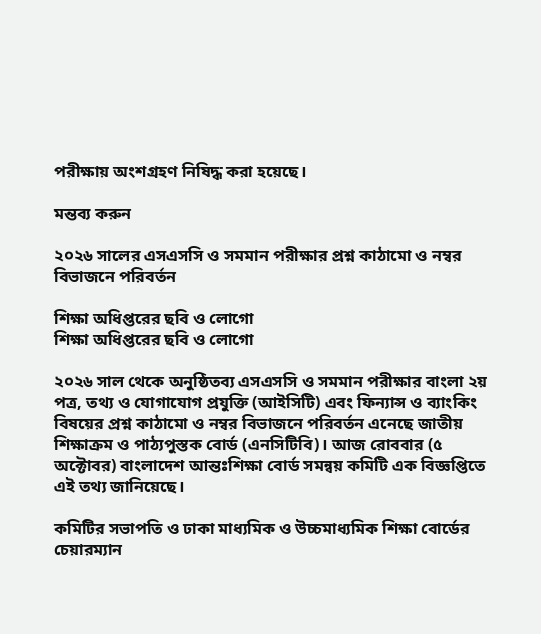পরীক্ষায় অংশগ্রহণ নিষিদ্ধ করা হয়েছে।

মন্তব্য করুন

২০২৬ সালের এসএসসি ও সমমান পরীক্ষার প্রশ্ন কাঠামো ও নম্বর বিভাজনে পরিবর্তন

শিক্ষা অধিপ্তরের ছবি ও লোগো
শিক্ষা অধিপ্তরের ছবি ও লোগো

২০২৬ সাল থেকে অনুষ্ঠিতব্য এসএসসি ও সমমান পরীক্ষার বাংলা ২য় পত্র, তথ্য ও যোগাযোগ প্রযুক্তি (আইসিটি) এবং ফিন্যান্স ও ব্যাংকিং বিষয়ের প্রশ্ন কাঠামো ও নম্বর বিভাজনে পরিবর্তন এনেছে জাতীয় শিক্ষাক্রম ও পাঠ্যপুস্তক বোর্ড (এনসিটিবি)। আজ রোববার (৫ অক্টোবর) বাংলাদেশ আন্তঃশিক্ষা বোর্ড সমন্বয় কমিটি এক বিজ্ঞপ্তিতে এই তথ্য জানিয়েছে।

কমিটির সভাপতি ও ঢাকা মাধ্যমিক ও উচ্চমাধ্যমিক শিক্ষা বোর্ডের চেয়ারম্যান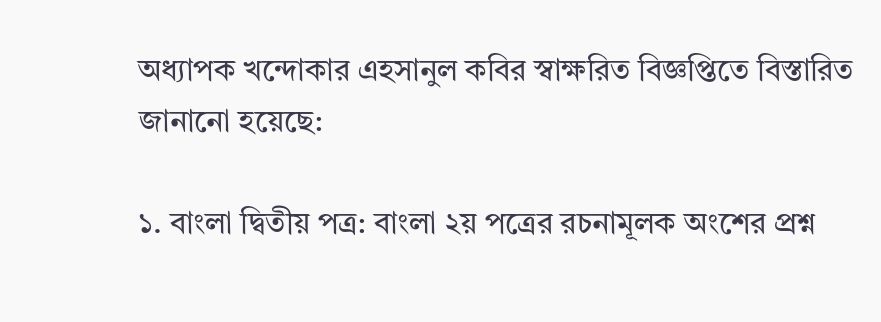অধ্যাপক খন্দোকার এহসানুল কবির স্বাক্ষরিত বিজ্ঞপ্তিতে বিস্তারিত জানানো হয়েছে:

১. বাংলা দ্বিতীয় পত্র: বাংলা ২য় পত্রের রচনামূলক অংশের প্রশ্ন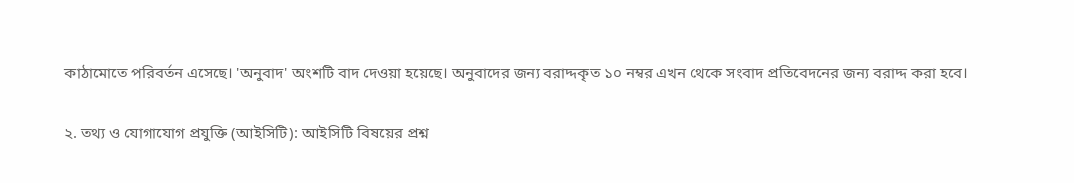কাঠামোতে পরিবর্তন এসেছে। 'অনুবাদ' অংশটি বাদ দেওয়া হয়েছে। অনুবাদের জন্য বরাদ্দকৃত ১০ নম্বর এখন থেকে সংবাদ প্রতিবেদনের জন্য বরাদ্দ করা হবে।

২. তথ্য ও যোগাযোগ প্রযুক্তি (আইসিটি): আইসিটি বিষয়ের প্রশ্ন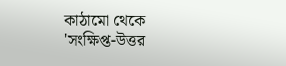কাঠামো থেকে 'সংক্ষিপ্ত-উত্তর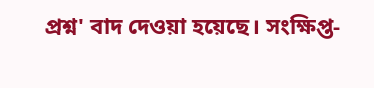প্রশ্ন' বাদ দেওয়া হয়েছে। সংক্ষিপ্ত-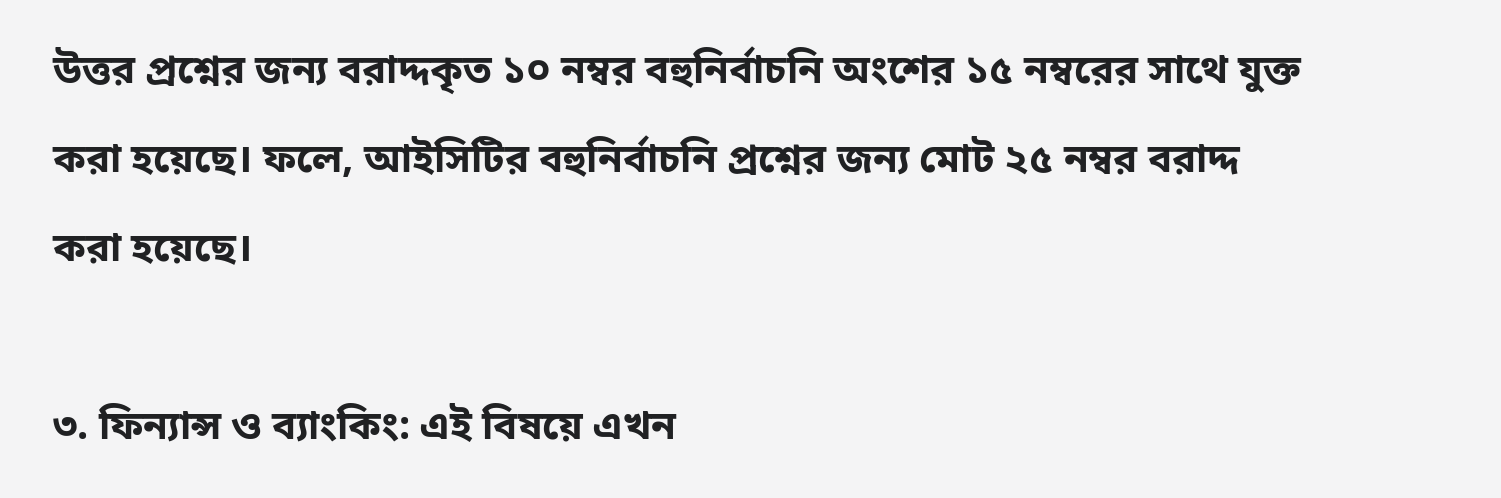উত্তর প্রশ্নের জন্য বরাদ্দকৃত ১০ নম্বর বহুনির্বাচনি অংশের ১৫ নম্বরের সাথে যুক্ত করা হয়েছে। ফলে, আইসিটির বহুনির্বাচনি প্রশ্নের জন্য মোট ২৫ নম্বর বরাদ্দ করা হয়েছে।

৩. ফিন্যান্স ও ব্যাংকিং: এই বিষয়ে এখন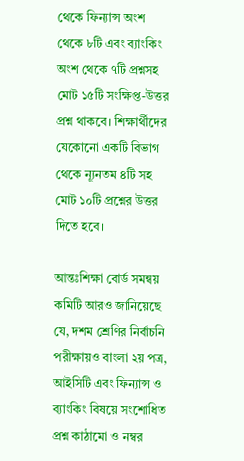থেকে ফিন্যান্স অংশ থেকে ৮টি এবং ব্যাংকিং অংশ থেকে ৭টি প্রশ্নসহ মোট ১৫টি সংক্ষিপ্ত-উত্তর প্রশ্ন থাকবে। শিক্ষার্থীদের যেকোনো একটি বিভাগ থেকে ন্যূনতম ৪টি সহ মোট ১০টি প্রশ্নের উত্তর দিতে হবে।

আন্তঃশিক্ষা বোর্ড সমন্বয় কমিটি আরও জানিয়েছে যে, দশম শ্রেণির নির্বাচনি পরীক্ষায়ও বাংলা ২য় পত্র, আইসিটি এবং ফিন্যান্স ও ব্যাংকিং বিষয়ে সংশোধিত প্রশ্ন কাঠামো ও নম্বর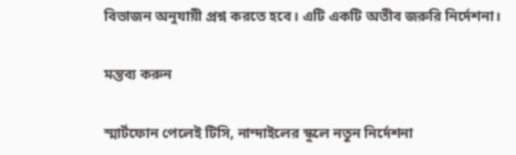বিভাজন অনুযায়ী প্রশ্ন করতে হবে। এটি একটি অতীব জরুরি নির্দেশনা।

মন্তব্য করুন

স্মার্টফোন পেলেই টিসি, নান্দাইলের স্কুলে নতুন নির্দেশনা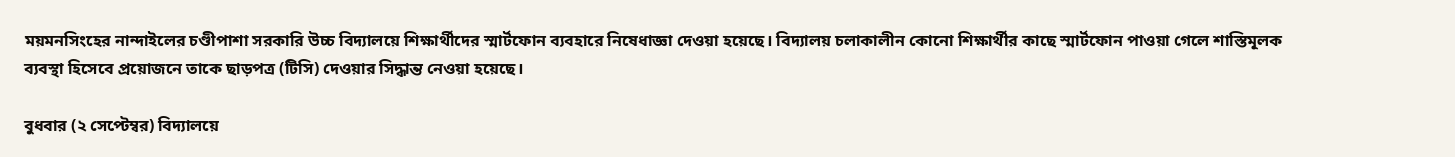ময়মনসিংহের নান্দাইলের চণ্ডীপাশা সরকারি উচ্চ বিদ্যালয়ে শিক্ষার্থীদের স্মার্টফোন ব্যবহারে নিষেধাজ্ঞা দেওয়া হয়েছে। বিদ্যালয় চলাকালীন কোনো শিক্ষার্থীর কাছে স্মার্টফোন পাওয়া গেলে শাস্তিমূলক ব্যবস্থা হিসেবে প্রয়োজনে তাকে ছাড়পত্র (টিসি) দেওয়ার সিদ্ধান্ত নেওয়া হয়েছে।

বুধবার (২ সেপ্টেম্বর) বিদ্যালয়ে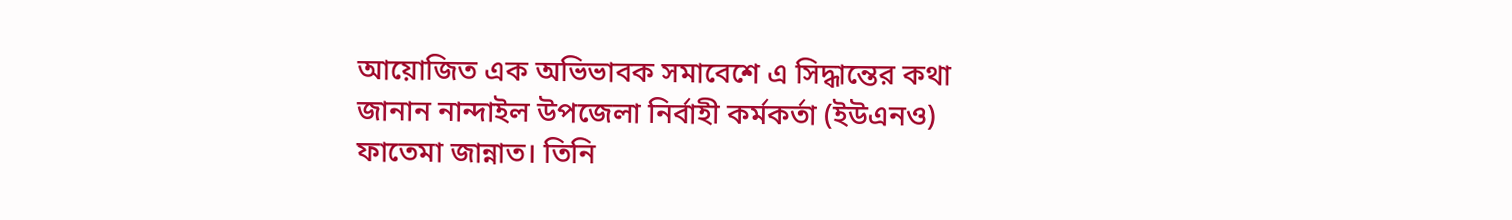আয়োজিত এক অভিভাবক সমাবেশে এ সিদ্ধান্তের কথা জানান নান্দাইল উপজেলা নির্বাহী কর্মকর্তা (ইউএনও) ফাতেমা জান্নাত। তিনি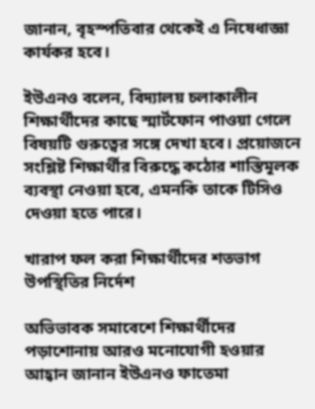জানান, বৃহস্পতিবার থেকেই এ নিষেধাজ্ঞা কার্যকর হবে।

ইউএনও বলেন, বিদ্যালয় চলাকালীন শিক্ষার্থীদের কাছে স্মার্টফোন পাওয়া গেলে বিষয়টি গুরুত্বের সঙ্গে দেখা হবে। প্রয়োজনে সংশ্লিষ্ট শিক্ষার্থীর বিরুদ্ধে কঠোর শাস্তিমূলক ব্যবস্থা নেওয়া হবে, এমনকি তাকে টিসিও দেওয়া হতে পারে।

খারাপ ফল করা শিক্ষার্থীদের শতভাগ উপস্থিতির নির্দেশ

অভিভাবক সমাবেশে শিক্ষার্থীদের পড়াশোনায় আরও মনোযোগী হওয়ার আহ্বান জানান ইউএনও ফাতেমা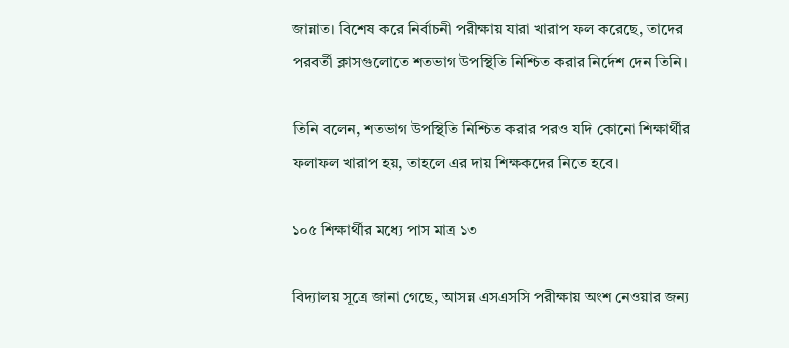জান্নাত। বিশেষ করে নির্বাচনী পরীক্ষায় যারা খারাপ ফল করেছে, তাদের পরবর্তী ক্লাসগুলোতে শতভাগ উপস্থিতি নিশ্চিত করার নির্দেশ দেন তিনি।

তিনি বলেন, শতভাগ উপস্থিতি নিশ্চিত করার পরও যদি কোনো শিক্ষার্থীর ফলাফল খারাপ হয়, তাহলে এর দায় শিক্ষকদের নিতে হবে।

১০৫ শিক্ষার্থীর মধ্যে পাস মাত্র ১৩

বিদ্যালয় সূত্রে জানা গেছে, আসন্ন এসএসসি পরীক্ষায় অংশ নেওয়ার জন্য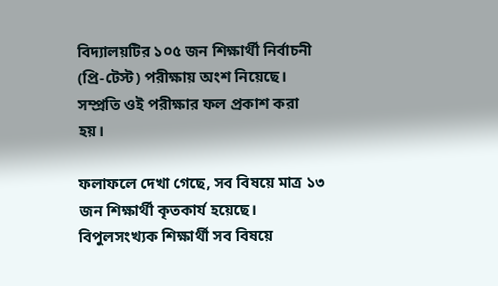বিদ্যালয়টির ১০৫ জন শিক্ষার্থী নির্বাচনী (প্রি-টেস্ট) পরীক্ষায় অংশ নিয়েছে। সম্প্রতি ওই পরীক্ষার ফল প্রকাশ করা হয়।

ফলাফলে দেখা গেছে, সব বিষয়ে মাত্র ১৩ জন শিক্ষার্থী কৃতকার্য হয়েছে। বিপুলসংখ্যক শিক্ষার্থী সব বিষয়ে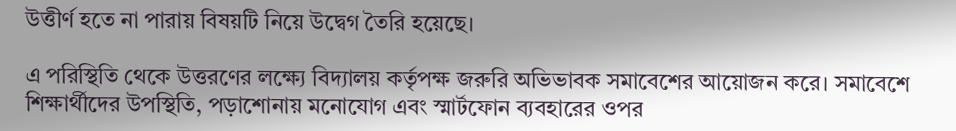উত্তীর্ণ হতে না পারায় বিষয়টি নিয়ে উদ্বেগ তৈরি হয়েছে।

এ পরিস্থিতি থেকে উত্তরণের লক্ষ্যে বিদ্যালয় কর্তৃপক্ষ জরুরি অভিভাবক সমাবেশের আয়োজন করে। সমাবেশে শিক্ষার্থীদের উপস্থিতি, পড়াশোনায় মনোযোগ এবং স্মার্টফোন ব্যবহারের ওপর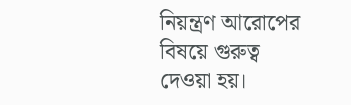নিয়ন্ত্রণ আরোপের বিষয়ে গুরুত্ব দেওয়া হয়।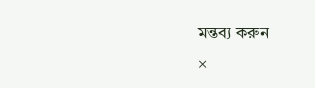মন্তব্য করুন
×